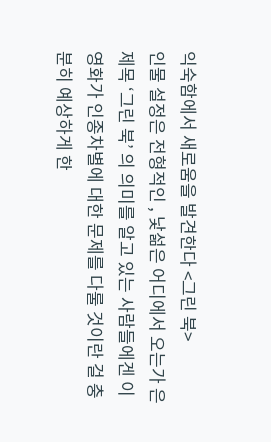익숙함에서 새로움을 발견한다 <그린 북>
인물 설정은 전형적인 , 낯섦은 어디에서 오는가 은 제목 ‘그린 북’ 의 의미를 알고 있는 사람들에겐 이 영화가 인종차별에 대한 문제를 다룰 것이란 걸 충분히 예상하게 한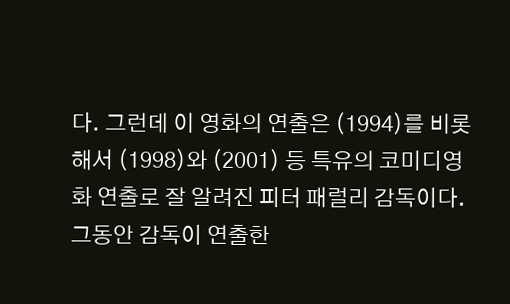다. 그런데 이 영화의 연출은 (1994)를 비롯해서 (1998)와 (2001) 등 특유의 코미디영화 연출로 잘 알려진 피터 패럴리 감독이다. 그동안 감독이 연출한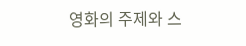영화의 주제와 스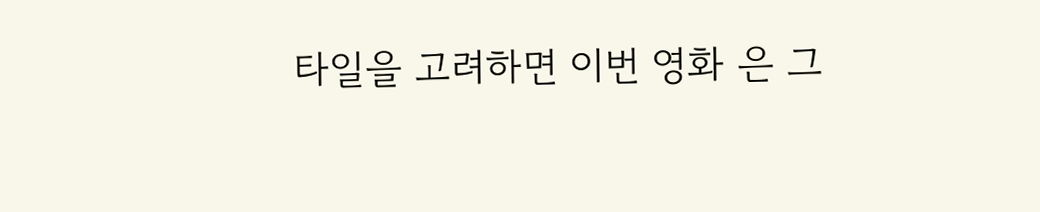타일을 고려하면 이번 영화 은 그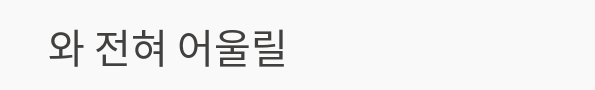와 전혀 어울릴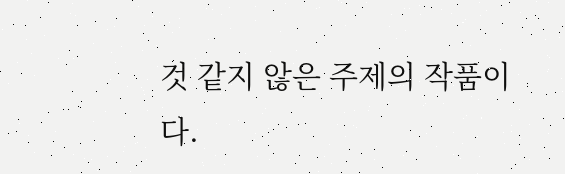것 같지 않은 주제의 작품이다.